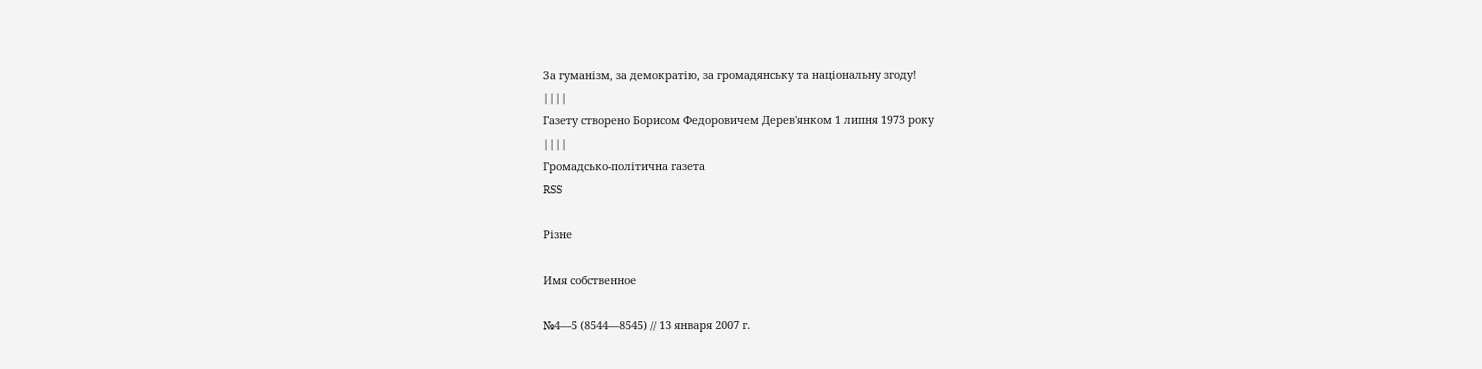За гуманізм, за демократію, за громадянську та національну згоду!
||||
Газету створено Борисом Федоровичем Дерев'янком 1 липня 1973 року
||||
Громадсько-політична газета
RSS

Різне

Имя собственное

№4—5 (8544—8545) // 13 января 2007 г.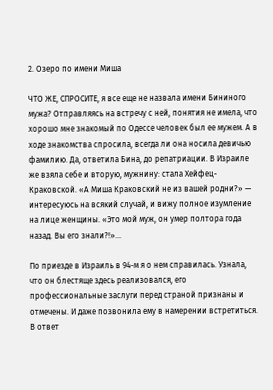2. Озеро по имени Миша

ЧТО ЖЕ, СПРОСИТЕ, я все еще не назвала имени Бининого мужа? Отправляясь на встречу с ней, понятия не имела, что хорошо мне знакомый по Одессе человек был ее мужем. А в ходе знакомства спросила, всегда ли она носила девичью фамилию. Да, ответила Бина, до репатриации. В Израиле же взяла себе и вторую, мужнину: стала Хейфец-Краковской. «А Миша Краковский не из вашей родни?» — интересуюсь на всякий случай, и вижу полное изумление на лице женщины. «Это мой муж, он умер полтора года назад. Вы его знали?!»...

По приезде в Израиль в 94-м я о нем справилась. Узнала, что он блестяще здесь реализовался, его профессиональные заслуги перед страной признаны и отмечены. И даже позвонила ему в намерении встретиться. В ответ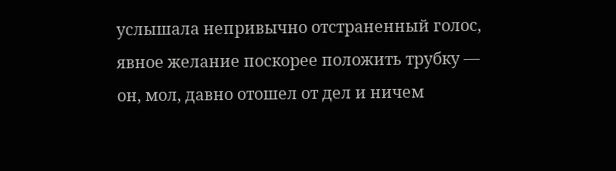услышала непривычно отстраненный голос, явное желание поскорее положить трубку — он, мол, давно отошел от дел и ничем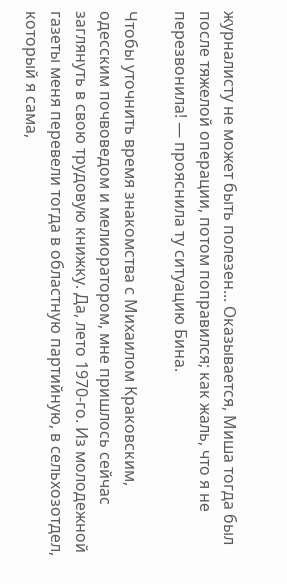журналисту не может быть полезен... Оказывается, Миша тогда был после тяжелой операции, потом поправился; как жаль, что я не перезвонила! — прояснила ту ситуацию Бина.

Чтобы уточнить время знакомства с Михаилом Краковским, одесским почвоведом и мелиоратором, мне пришлось сейчас заглянуть в свою трудовую книжку. Да, лето 1970-го. Из молодежной газеты меня перевели тогда в областную партийную, в сельхозотдел, который я сама,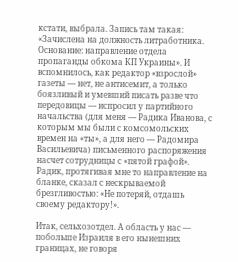кстати, выбрала. Запись там такая: «Зачислена на должность литработника. Основание: направление отдела пропаганды обкома КП Украины». И вспомнилось, как редактор «взрослой» газеты — нет, не антисемит, а только боязливый и умевший писать разве что передовицы — испросил у партийного начальства (для меня — Радика Иванова, с которым мы были с комсомольских времен на «ты», а для него — Радомира Васильевича) письменного распоряжения насчет сотрудницы с «пятой графой». Радик, протягивая мне то направление на бланке, сказал с нескрываемой брезгливостью: «Не потеряй, отдашь своему редактору!».

Итак, сельхозотдел. А область у нас — побольше Израиля в его нынешних границах, не говоря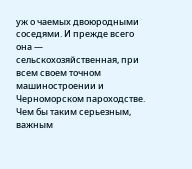уж о чаемых двоюродными соседями. И прежде всего она — сельскохозяйственная, при всем своем точном машиностроении и Черноморском пароходстве. Чем бы таким серьезным, важным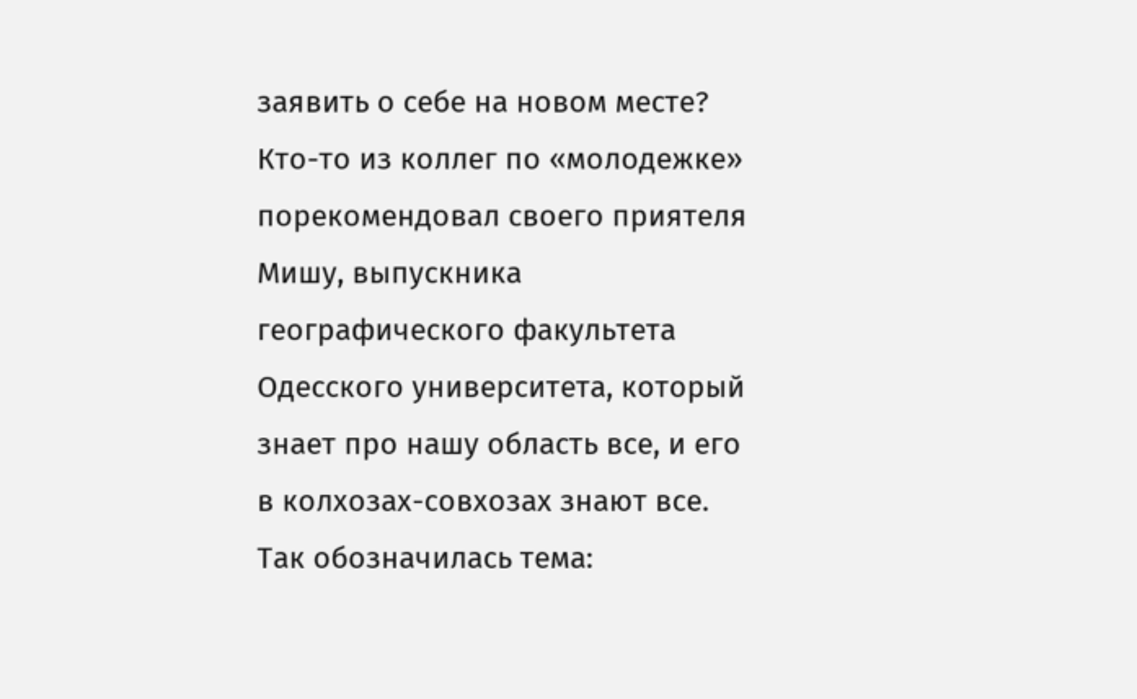заявить о себе на новом месте? Кто-то из коллег по «молодежке» порекомендовал своего приятеля Мишу, выпускника географического факультета Одесского университета, который знает про нашу область все, и его в колхозах-совхозах знают все. Так обозначилась тема: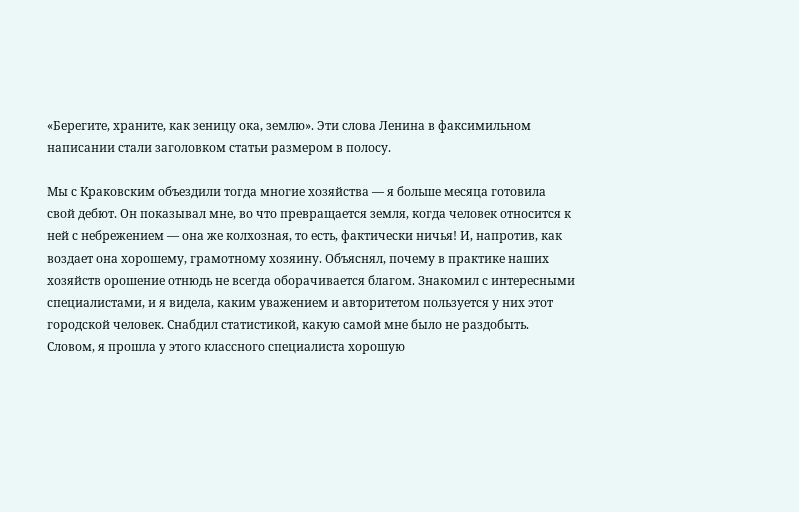«Берегите, храните, как зеницу ока, землю». Эти слова Ленина в факсимильном написании стали заголовком статьи размером в полосу.

Мы с Краковским объездили тогда многие хозяйства — я больше месяца готовила свой дебют. Он показывал мне, во что превращается земля, когда человек относится к ней с небрежением — она же колхозная, то есть, фактически ничья! И, напротив, как воздает она хорошему, грамотному хозяину. Объяснял, почему в практике наших хозяйств орошение отнюдь не всегда оборачивается благом. Знакомил с интересными специалистами, и я видела, каким уважением и авторитетом пользуется у них этот городской человек. Снабдил статистикой, какую самой мне было не раздобыть. Словом, я прошла у этого классного специалиста хорошую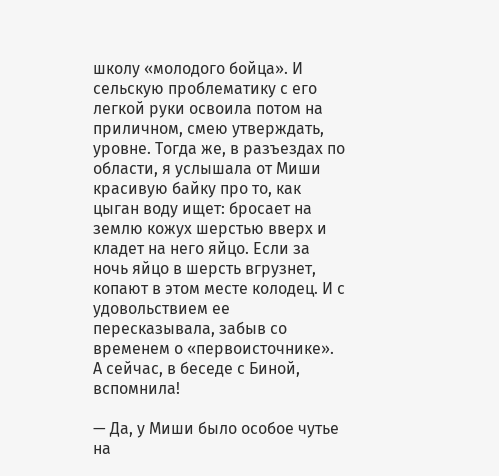школу «молодого бойца». И сельскую проблематику с его легкой руки освоила потом на приличном, смею утверждать, уровне. Тогда же, в разъездах по области, я услышала от Миши красивую байку про то, как цыган воду ищет: бросает на землю кожух шерстью вверх и кладет на него яйцо. Если за ночь яйцо в шерсть вгрузнет, копают в этом месте колодец. И с удовольствием ее пересказывала, забыв со временем о «первоисточнике». А сейчас, в беседе с Биной, вспомнила!

— Да, у Миши было особое чутье на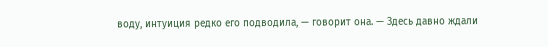воду, интуиция редко его подводила, — говорит она. — Здесь давно ждали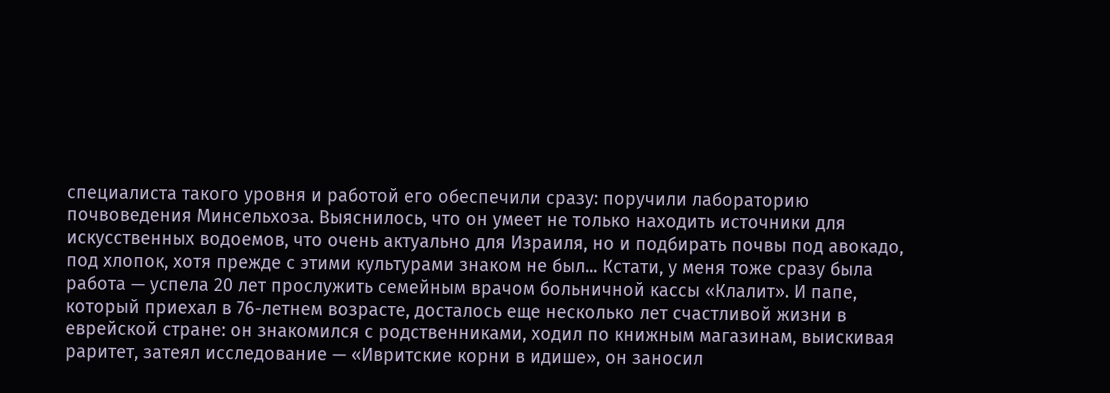специалиста такого уровня и работой его обеспечили сразу: поручили лабораторию почвоведения Минсельхоза. Выяснилось, что он умеет не только находить источники для искусственных водоемов, что очень актуально для Израиля, но и подбирать почвы под авокадо, под хлопок, хотя прежде с этими культурами знаком не был... Кстати, у меня тоже сразу была работа — успела 20 лет прослужить семейным врачом больничной кассы «Клалит». И папе, который приехал в 76-летнем возрасте, досталось еще несколько лет счастливой жизни в еврейской стране: он знакомился с родственниками, ходил по книжным магазинам, выискивая раритет, затеял исследование — «Ивритские корни в идише», он заносил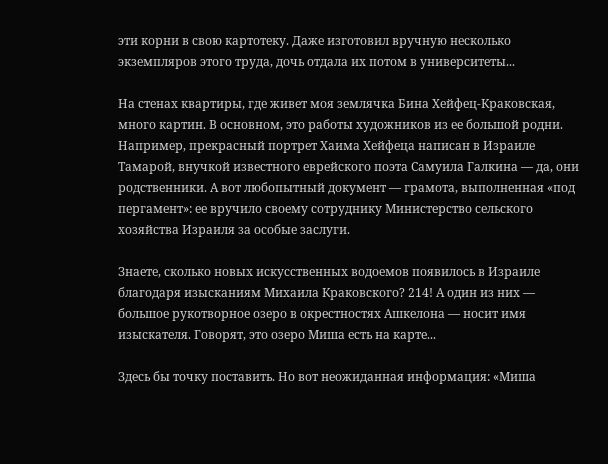эти корни в свою картотеку. Даже изготовил вручную несколько экземпляров этого труда, дочь отдала их потом в университеты...

На стенах квартиры, где живет моя землячка Бина Хейфец-Краковская, много картин. В основном, это работы художников из ее большой родни. Например, прекрасный портрет Хаима Хейфеца написан в Израиле Тамарой, внучкой известного еврейского поэта Самуила Галкина — да, они родственники. А вот любопытный документ — грамота, выполненная «под пергамент»: ее вручило своему сотруднику Министерство сельского хозяйства Израиля за особые заслуги.

Знаете, сколько новых искусственных водоемов появилось в Израиле благодаря изысканиям Михаила Краковского? 214! А один из них — большое рукотворное озеро в окрестностях Ашкелона — носит имя изыскателя. Говорят, это озеро Миша есть на карте...

Здесь бы точку поставить. Но вот неожиданная информация: «Миша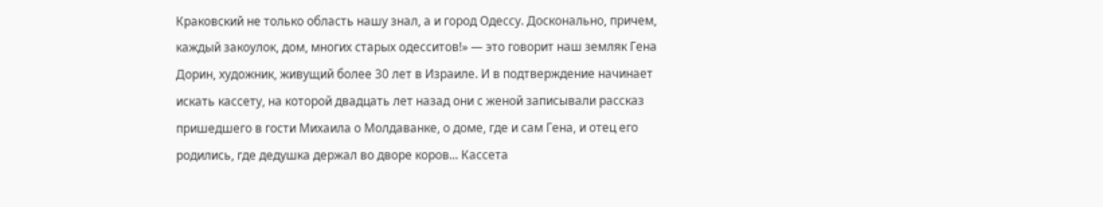Краковский не только область нашу знал, а и город Одессу. Досконально, причем, каждый закоулок, дом, многих старых одесситов!» — это говорит наш земляк Гена Дорин, художник, живущий более 30 лет в Израиле. И в подтверждение начинает искать кассету, на которой двадцать лет назад они с женой записывали рассказ пришедшего в гости Михаила о Молдаванке, о доме, где и сам Гена, и отец его родились, где дедушка держал во дворе коров... Кассета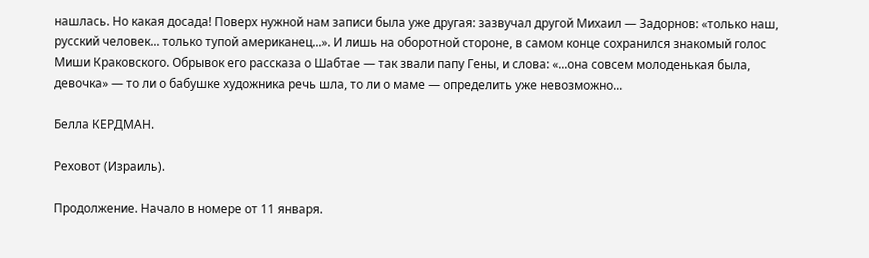нашлась. Но какая досада! Поверх нужной нам записи была уже другая: зазвучал другой Михаил — Задорнов: «только наш, русский человек... только тупой американец...». И лишь на оборотной стороне, в самом конце сохранился знакомый голос Миши Краковского. Обрывок его рассказа о Шабтае — так звали папу Гены, и слова: «...она совсем молоденькая была, девочка» — то ли о бабушке художника речь шла, то ли о маме — определить уже невозможно...

Белла КЕРДМАН.

Реховoт (Израиль).

Продолжение. Начало в номере от 11 января.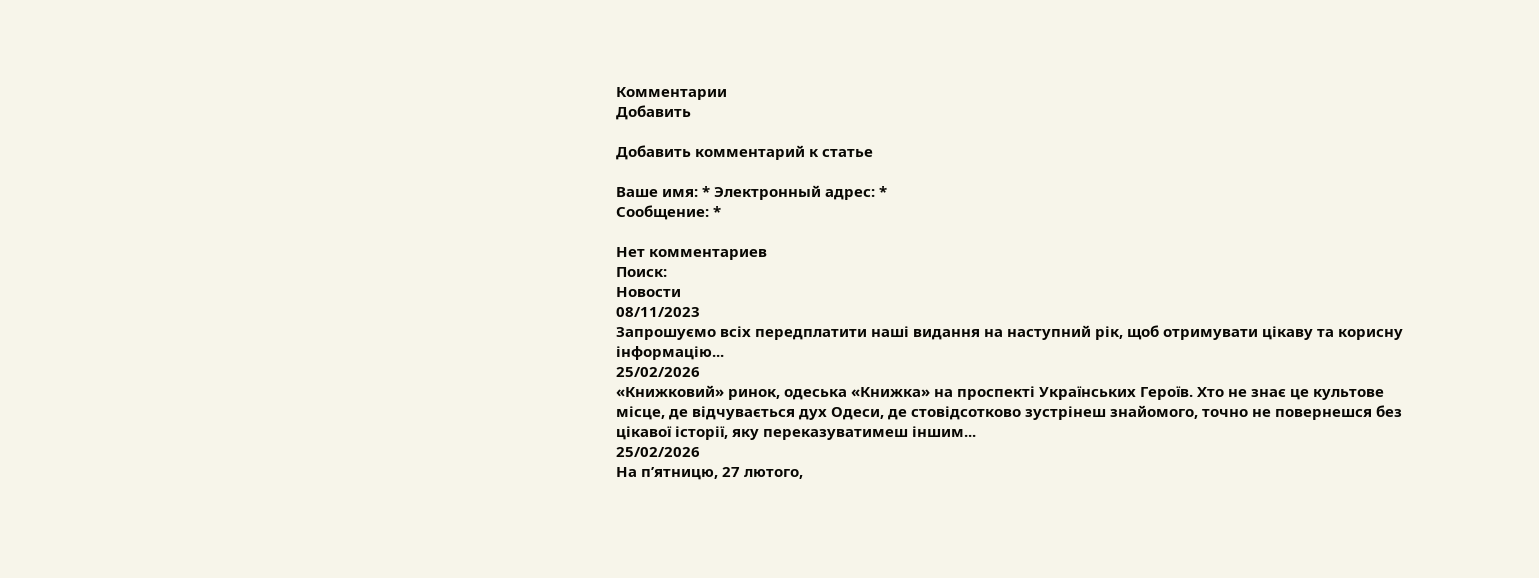Комментарии
Добавить

Добавить комментарий к статье

Ваше имя: * Электронный адрес: *
Сообщение: *

Нет комментариев
Поиск:
Новости
08/11/2023
Запрошуємо всіх передплатити наші видання на наступний рік, щоб отримувати цікаву та корисну інформацію...
25/02/2026
«Книжковий» ринок, одеська «Книжка» на проспекті Українських Героїв. Хто не знає це культове місце, де відчувається дух Одеси, де стовідсотково зустрінеш знайомого, точно не повернешся без цікавої історії, яку переказуватимеш іншим...
25/02/2026
На п’ятницю, 27 лютого,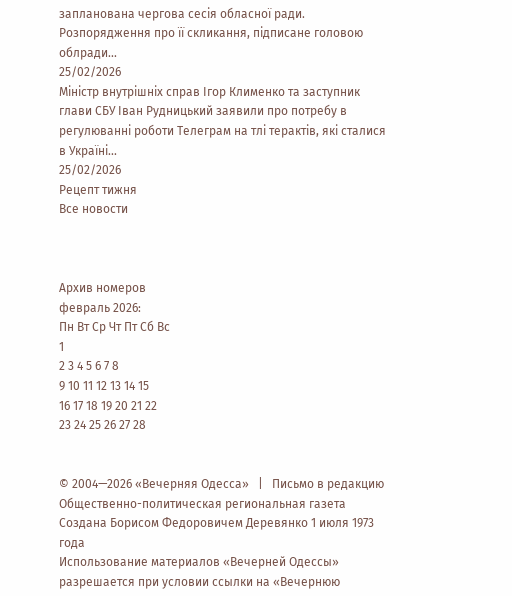запланована чергова сесія обласної ради. Розпорядження про її скликання, підписане головою облради...
25/02/2026
Міністр внутрішніх справ Ігор Клименко та заступник глави СБУ Іван Рудницький заявили про потребу в регулюванні роботи Телеграм на тлі терактів, які сталися в Україні...
25/02/2026
Рецепт тижня
Все новости



Архив номеров
февраль 2026:
Пн Вт Ср Чт Пт Сб Вс
1
2 3 4 5 6 7 8
9 10 11 12 13 14 15
16 17 18 19 20 21 22
23 24 25 26 27 28


© 2004—2026 «Вечерняя Одесса»   |   Письмо в редакцию
Общественно-политическая региональная газета
Создана Борисом Федоровичем Деревянко 1 июля 1973 года
Использование материалов «Вечерней Одессы» разрешается при условии ссылки на «Вечернюю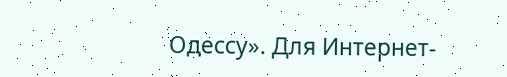Одессу». Для Интернет-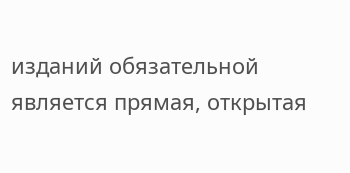изданий обязательной является прямая, открытая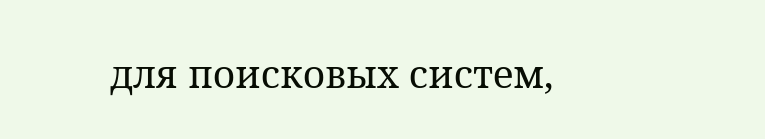для поисковых систем,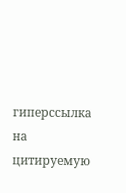гиперссылка на цитируемую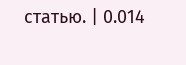статью. | 0.014